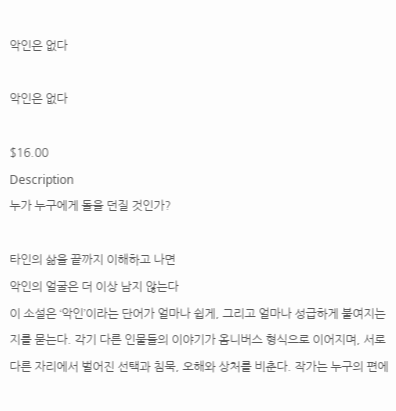악인은 없다

악인은 없다

$16.00
Description
누가 누구에게 돌을 던질 것인가?

타인의 삶을 끝까지 이해하고 나면
악인의 얼굴은 더 이상 남지 않는다
이 소설은 ‘악인’이라는 단어가 얼마나 쉽게, 그리고 얼마나 성급하게 붙여지는지를 묻는다. 각기 다른 인물들의 이야기가 옴니버스 형식으로 이어지며, 서로 다른 자리에서 벌어진 선택과 침묵, 오해와 상처를 비춘다. 작가는 누구의 편에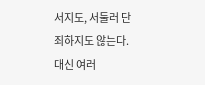서지도, 서둘러 단죄하지도 않는다. 대신 여러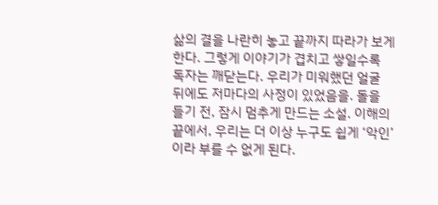삶의 결을 나란히 놓고 끝까지 따라가 보게 한다. 그렇게 이야기가 겹치고 쌓일수록 독자는 깨닫는다. 우리가 미워했던 얼굴 뒤에도 저마다의 사정이 있었음을. 돌을 들기 전, 잠시 멈추게 만드는 소설. 이해의 끝에서, 우리는 더 이상 누구도 쉽게 ‘악인’이라 부를 수 없게 된다.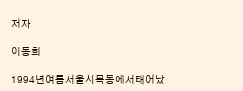저자

이동희

1994년여름서울시목동에서태어났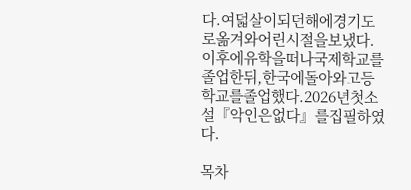다.여덟살이되던해에경기도로옮겨와어린시절을보냈다.이후에유학을떠나국제학교를졸업한뒤,한국에돌아와고등학교를졸업했다.2026년첫소설『악인은없다』를집필하였다.

목차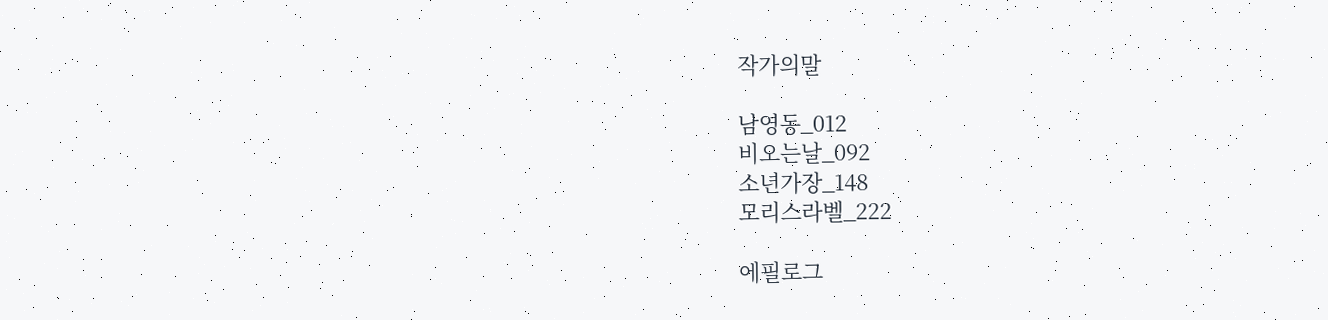작가의말

남영동_012
비오는날_092
소년가장_148
모리스라벨_222

에필로그